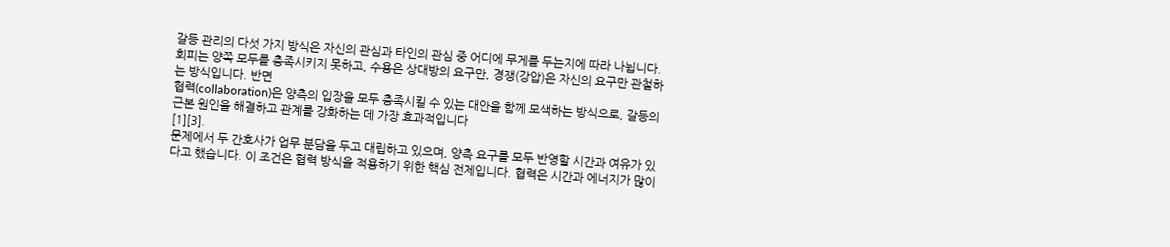갈등 관리의 다섯 가지 방식은 자신의 관심과 타인의 관심 중 어디에 무게를 두는지에 따라 나뉩니다. 회피는 양쪽 모두를 충족시키지 못하고, 수용은 상대방의 요구만, 경쟁(강압)은 자신의 요구만 관철하는 방식입니다. 반면
협력(collaboration)은 양측의 입장을 모두 충족시킬 수 있는 대안을 함께 모색하는 방식으로, 갈등의 근본 원인을 해결하고 관계를 강화하는 데 가장 효과적입니다
[1][3].
문제에서 두 간호사가 업무 분담을 두고 대립하고 있으며, 양측 요구를 모두 반영할 시간과 여유가 있다고 했습니다. 이 조건은 협력 방식을 적용하기 위한 핵심 전제입니다. 협력은 시간과 에너지가 많이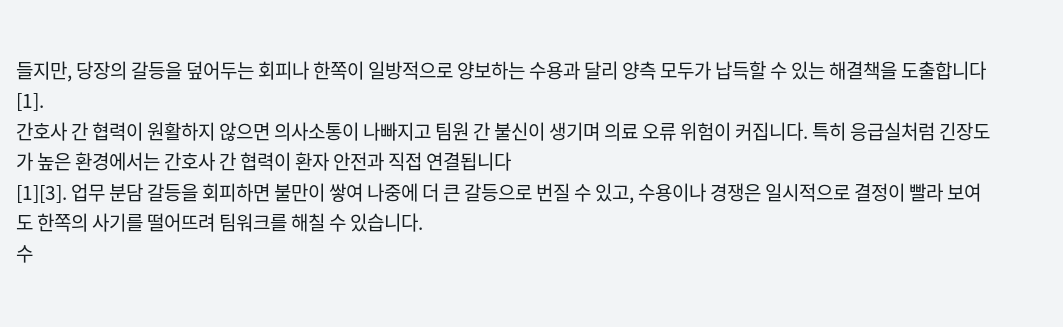들지만, 당장의 갈등을 덮어두는 회피나 한쪽이 일방적으로 양보하는 수용과 달리 양측 모두가 납득할 수 있는 해결책을 도출합니다
[1].
간호사 간 협력이 원활하지 않으면 의사소통이 나빠지고 팀원 간 불신이 생기며 의료 오류 위험이 커집니다. 특히 응급실처럼 긴장도가 높은 환경에서는 간호사 간 협력이 환자 안전과 직접 연결됩니다
[1][3]. 업무 분담 갈등을 회피하면 불만이 쌓여 나중에 더 큰 갈등으로 번질 수 있고, 수용이나 경쟁은 일시적으로 결정이 빨라 보여도 한쪽의 사기를 떨어뜨려 팀워크를 해칠 수 있습니다.
수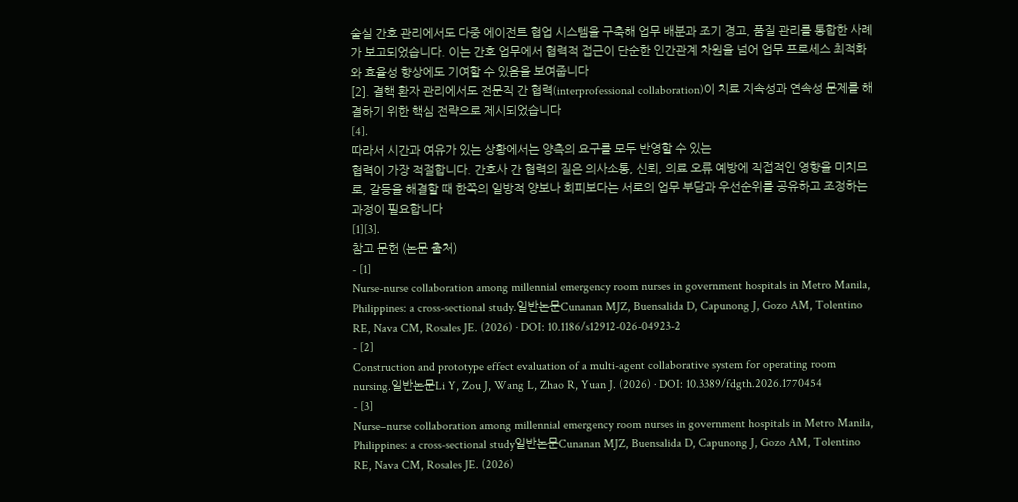술실 간호 관리에서도 다중 에이전트 협업 시스템을 구축해 업무 배분과 조기 경고, 품질 관리를 통합한 사례가 보고되었습니다. 이는 간호 업무에서 협력적 접근이 단순한 인간관계 차원을 넘어 업무 프로세스 최적화와 효율성 향상에도 기여할 수 있음을 보여줍니다
[2]. 결핵 환자 관리에서도 전문직 간 협력(interprofessional collaboration)이 치료 지속성과 연속성 문제를 해결하기 위한 핵심 전략으로 제시되었습니다
[4].
따라서 시간과 여유가 있는 상황에서는 양측의 요구를 모두 반영할 수 있는
협력이 가장 적절합니다. 간호사 간 협력의 질은 의사소통, 신뢰, 의료 오류 예방에 직접적인 영향을 미치므로, 갈등을 해결할 때 한쪽의 일방적 양보나 회피보다는 서로의 업무 부담과 우선순위를 공유하고 조정하는 과정이 필요합니다
[1][3].
참고 문헌 (논문 출처)
- [1]
Nurse-nurse collaboration among millennial emergency room nurses in government hospitals in Metro Manila, Philippines: a cross-sectional study.일반논문Cunanan MJZ, Buensalida D, Capunong J, Gozo AM, Tolentino RE, Nava CM, Rosales JE. (2026) · DOI: 10.1186/s12912-026-04923-2
- [2]
Construction and prototype effect evaluation of a multi-agent collaborative system for operating room nursing.일반논문Li Y, Zou J, Wang L, Zhao R, Yuan J. (2026) · DOI: 10.3389/fdgth.2026.1770454
- [3]
Nurse–nurse collaboration among millennial emergency room nurses in government hospitals in Metro Manila, Philippines: a cross-sectional study일반논문Cunanan MJZ, Buensalida D, Capunong J, Gozo AM, Tolentino RE, Nava CM, Rosales JE. (2026)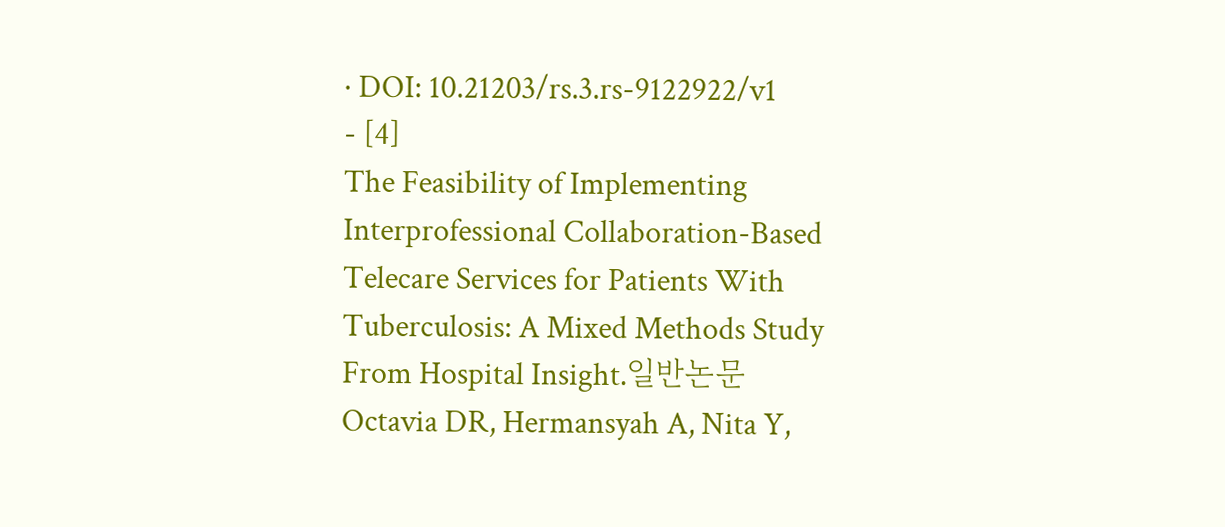· DOI: 10.21203/rs.3.rs-9122922/v1
- [4]
The Feasibility of Implementing Interprofessional Collaboration-Based Telecare Services for Patients With Tuberculosis: A Mixed Methods Study From Hospital Insight.일반논문Octavia DR, Hermansyah A, Nita Y,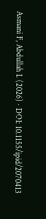Asmani F, Abdullah I. (2026) · DOI: 10.1155/ipid/2070413